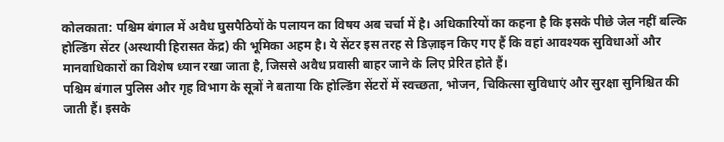कोलकाता: पश्चिम बंगाल में अवैध घुसपैठियों के पलायन का विषय अब चर्चा में है। अधिकारियों का कहना है कि इसके पीछे जेल नहीं बल्कि होल्डिंग सेंटर (अस्थायी हिरासत केंद्र) की भूमिका अहम है। ये सेंटर इस तरह से डिज़ाइन किए गए हैं कि वहां आवश्यक सुविधाओं और मानवाधिकारों का विशेष ध्यान रखा जाता है, जिससे अवैध प्रवासी बाहर जाने के लिए प्रेरित होते हैं।
पश्चिम बंगाल पुलिस और गृह विभाग के सूत्रों ने बताया कि होल्डिंग सेंटरों में स्वच्छता, भोजन, चिकित्सा सुविधाएं और सुरक्षा सुनिश्चित की जाती हैं। इसके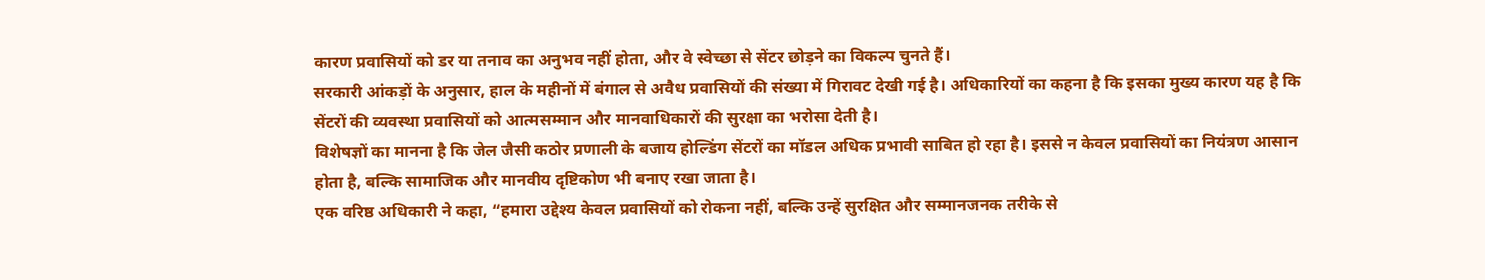कारण प्रवासियों को डर या तनाव का अनुभव नहीं होता, और वे स्वेच्छा से सेंटर छोड़ने का विकल्प चुनते हैं।
सरकारी आंकड़ों के अनुसार, हाल के महीनों में बंगाल से अवैध प्रवासियों की संख्या में गिरावट देखी गई है। अधिकारियों का कहना है कि इसका मुख्य कारण यह है कि सेंटरों की व्यवस्था प्रवासियों को आत्मसम्मान और मानवाधिकारों की सुरक्षा का भरोसा देती है।
विशेषज्ञों का मानना है कि जेल जैसी कठोर प्रणाली के बजाय होल्डिंग सेंटरों का मॉडल अधिक प्रभावी साबित हो रहा है। इससे न केवल प्रवासियों का नियंत्रण आसान होता है, बल्कि सामाजिक और मानवीय दृष्टिकोण भी बनाए रखा जाता है।
एक वरिष्ठ अधिकारी ने कहा, “हमारा उद्देश्य केवल प्रवासियों को रोकना नहीं, बल्कि उन्हें सुरक्षित और सम्मानजनक तरीके से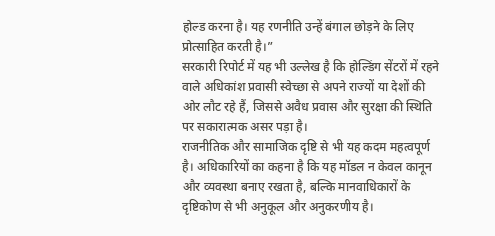होल्ड करना है। यह रणनीति उन्हें बंगाल छोड़ने के लिए प्रोत्साहित करती है।”
सरकारी रिपोर्ट में यह भी उल्लेख है कि होल्डिंग सेंटरों में रहने वाले अधिकांश प्रवासी स्वेच्छा से अपने राज्यों या देशों की ओर लौट रहे हैं, जिससे अवैध प्रवास और सुरक्षा की स्थिति पर सकारात्मक असर पड़ा है।
राजनीतिक और सामाजिक दृष्टि से भी यह कदम महत्वपूर्ण है। अधिकारियों का कहना है कि यह मॉडल न केवल कानून और व्यवस्था बनाए रखता है, बल्कि मानवाधिकारों के दृष्टिकोण से भी अनुकूल और अनुकरणीय है।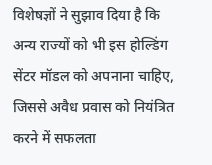विशेषज्ञों ने सुझाव दिया है कि अन्य राज्यों को भी इस होल्डिंग सेंटर मॉडल को अपनाना चाहिए, जिससे अवैध प्रवास को नियंत्रित करने में सफलता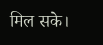मिल सके।